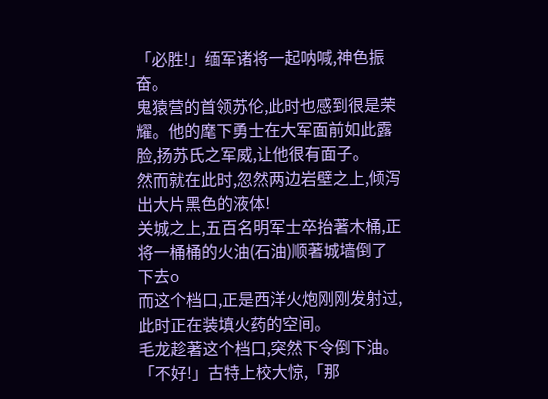「必胜!」缅军诸将一起呐喊,神色振奋。
鬼猿营的首领苏伦,此时也感到很是荣耀。他的麾下勇士在大军面前如此露脸,扬苏氏之军威,让他很有面子。
然而就在此时,忽然两边岩壁之上,倾泻出大片黑色的液体!
关城之上,五百名明军士卒抬著木桶,正将一桶桶的火油(石油)顺著城墙倒了下去o
而这个档口,正是西洋火炮刚刚发射过,此时正在装填火药的空间。
毛龙趁著这个档口,突然下令倒下油。
「不好!」古特上校大惊,「那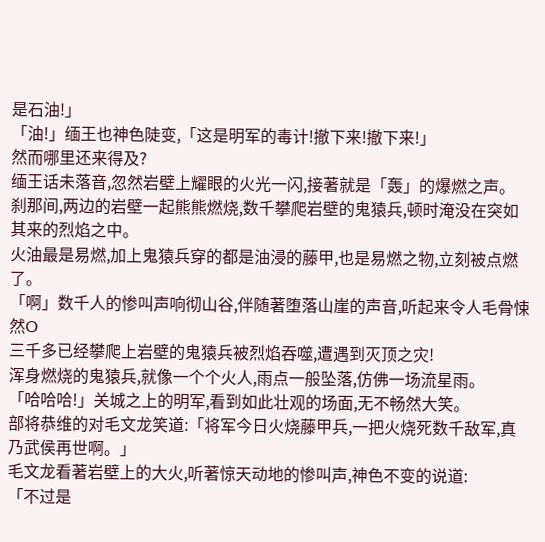是石油!」
「油!」缅王也神色陡变,「这是明军的毒计!撤下来!撤下来!」
然而哪里还来得及?
缅王话未落音,忽然岩壁上耀眼的火光一闪,接著就是「轰」的爆燃之声。
刹那间,两边的岩壁一起熊熊燃烧,数千攀爬岩壁的鬼猿兵,顿时淹没在突如其来的烈焰之中。
火油最是易燃,加上鬼猿兵穿的都是油浸的藤甲,也是易燃之物,立刻被点燃了。
「啊」数千人的惨叫声响彻山谷,伴随著堕落山崖的声音,听起来令人毛骨悚然O
三千多已经攀爬上岩壁的鬼猿兵被烈焰吞噬,遭遇到灭顶之灾!
浑身燃烧的鬼猿兵,就像一个个火人,雨点一般坠落,仿佛一场流星雨。
「哈哈哈!」关城之上的明军,看到如此壮观的场面,无不畅然大笑。
部将恭维的对毛文龙笑道:「将军今日火烧藤甲兵,一把火烧死数千敌军,真乃武侯再世啊。」
毛文龙看著岩壁上的大火,听著惊天动地的惨叫声,神色不变的说道:
「不过是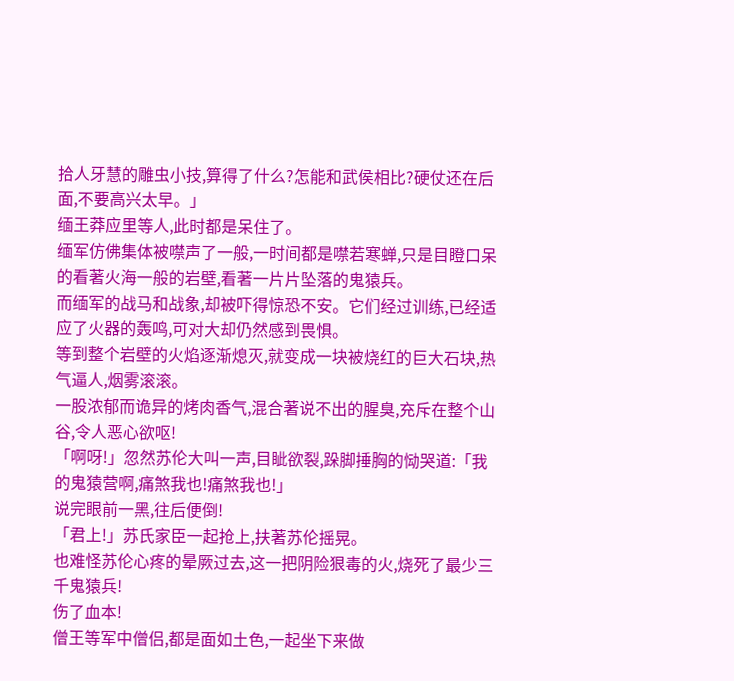拾人牙慧的雕虫小技,算得了什么?怎能和武侯相比?硬仗还在后面,不要高兴太早。」
缅王莽应里等人,此时都是呆住了。
缅军仿佛集体被噤声了一般,一时间都是噤若寒蝉,只是目瞪口呆的看著火海一般的岩壁,看著一片片坠落的鬼猿兵。
而缅军的战马和战象,却被吓得惊恐不安。它们经过训练,已经适应了火器的轰鸣,可对大却仍然感到畏惧。
等到整个岩壁的火焰逐渐熄灭,就变成一块被烧红的巨大石块,热气逼人,烟雾滚滚。
一股浓郁而诡异的烤肉香气,混合著说不出的腥臭,充斥在整个山谷,令人恶心欲呕!
「啊呀!」忽然苏伦大叫一声,目眦欲裂,跺脚捶胸的恸哭道:「我的鬼猿营啊,痛煞我也!痛煞我也!」
说完眼前一黑,往后便倒!
「君上!」苏氏家臣一起抢上,扶著苏伦摇晃。
也难怪苏伦心疼的晕厥过去,这一把阴险狠毒的火,烧死了最少三千鬼猿兵!
伤了血本!
僧王等军中僧侣,都是面如土色,一起坐下来做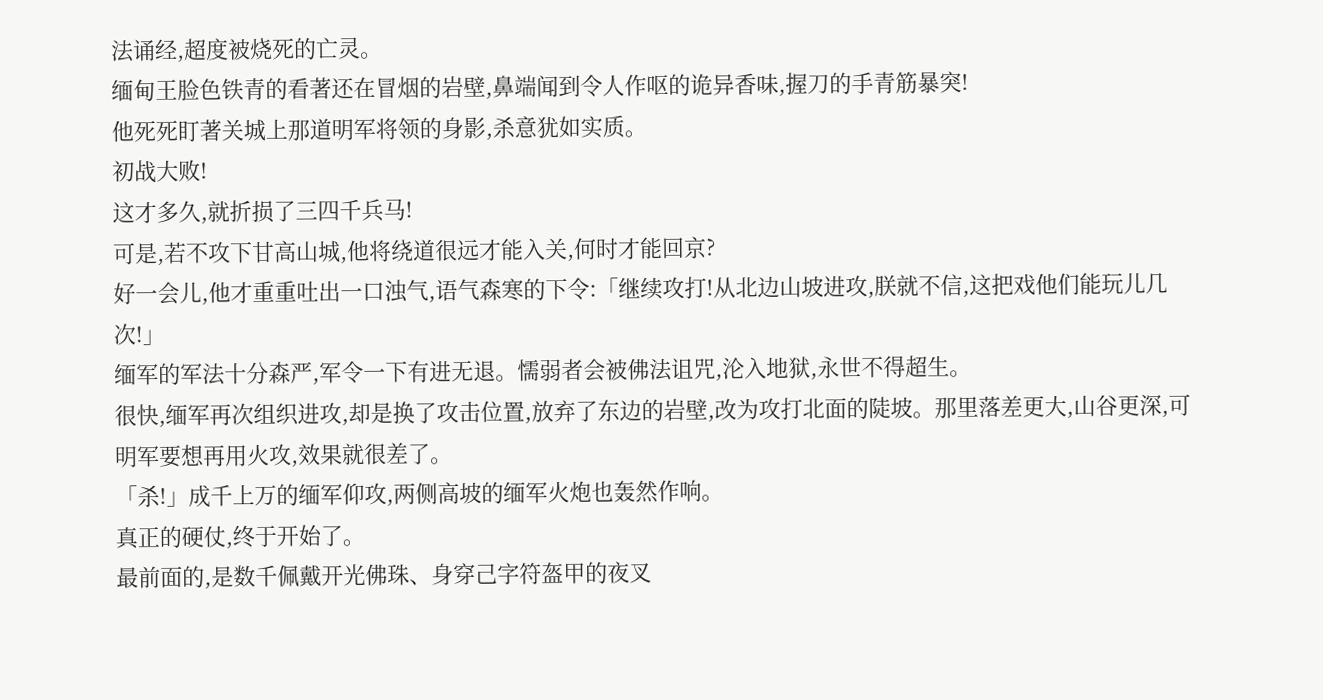法诵经,超度被烧死的亡灵。
缅甸王脸色铁青的看著还在冒烟的岩壁,鼻端闻到令人作呕的诡异香味,握刀的手青筋暴突!
他死死盯著关城上那道明军将领的身影,杀意犹如实质。
初战大败!
这才多久,就折损了三四千兵马!
可是,若不攻下甘高山城,他将绕道很远才能入关,何时才能回京?
好一会儿,他才重重吐出一口浊气,语气森寒的下令:「继续攻打!从北边山坡进攻,朕就不信,这把戏他们能玩儿几次!」
缅军的军法十分森严,军令一下有进无退。懦弱者会被佛法诅咒,沦入地狱,永世不得超生。
很快,缅军再次组织进攻,却是换了攻击位置,放弃了东边的岩壁,改为攻打北面的陡坡。那里落差更大,山谷更深,可明军要想再用火攻,效果就很差了。
「杀!」成千上万的缅军仰攻,两侧高坡的缅军火炮也轰然作响。
真正的硬仗,终于开始了。
最前面的,是数千佩戴开光佛珠、身穿己字符盔甲的夜叉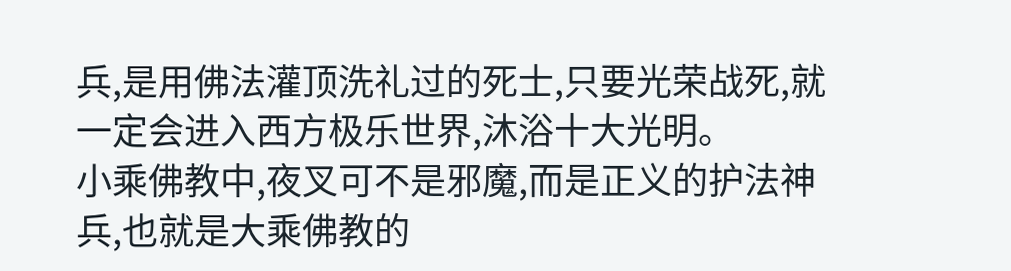兵,是用佛法灌顶洗礼过的死士,只要光荣战死,就一定会进入西方极乐世界,沐浴十大光明。
小乘佛教中,夜叉可不是邪魔,而是正义的护法神兵,也就是大乘佛教的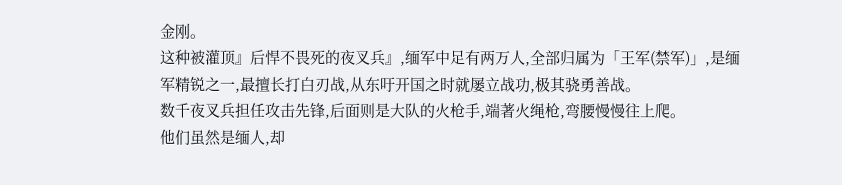金刚。
这种被灌顶』后悍不畏死的夜叉兵』,缅军中足有两万人,全部归属为「王军(禁军)」,是缅军精锐之一,最擅长打白刃战,从东吁开国之时就屡立战功,极其骁勇善战。
数千夜叉兵担任攻击先锋,后面则是大队的火枪手,端著火绳枪,弯腰慢慢往上爬。
他们虽然是缅人,却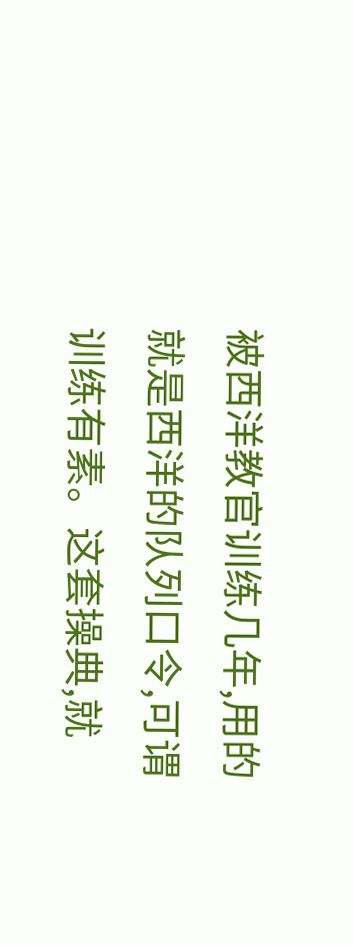被西洋教官训练几年,用的就是西洋的队列口令,可谓训练有素。这套操典,就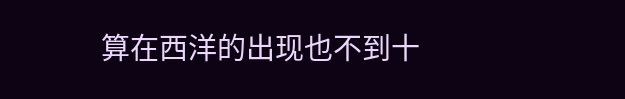算在西洋的出现也不到十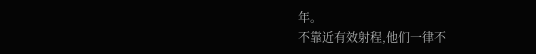年。
不靠近有效射程,他们一律不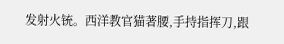发射火铳。西洋教官猫著腰,手持指挥刀,跟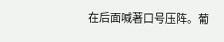在后面喊著口号压阵。葡